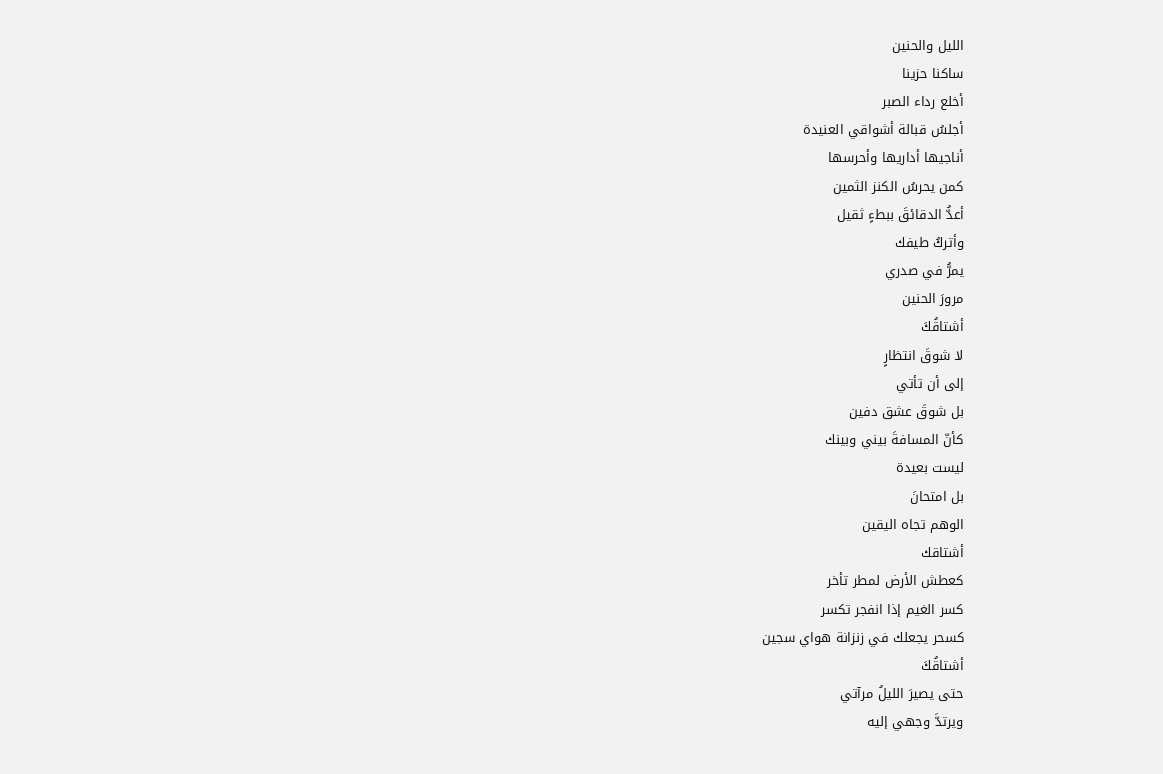الليل والحنين
ساكنا حزينا
أخلع رداء الصبر
أجلسُ قبالة أشواقي العنيدة
أناجيها أداريها وأحرسها
كمن يحرسُ الكنز الثمين
أعدُّ الدقائقَ ببطءٍ ثقيل
وأتركُ طيفك
يمرُّ في صدري
مرورَ الحنين
أشتاقُكَ
لا شوقَ انتظارٍ
إلى أن تأتي
بل شوقَ عشق دفين
كأنّ المسافةَ بيني وبينك
ليست بعيدة
بل امتحانَ
الوهم تجاه اليقين
أشتاقك
كعطش الأرض لمطر تأخر
كسر الغيم إذا انفجر تكسر
كسحر يجعلك في زنزانة هواي سجين
أشتاقُكَ
حتى يصيرَ الليلُ مرآتي
ويرتدَّ وجهي إليه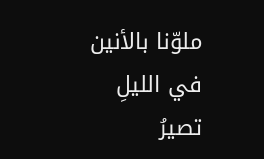ملوّنا بالأنين
في الليلِ
تصيرُ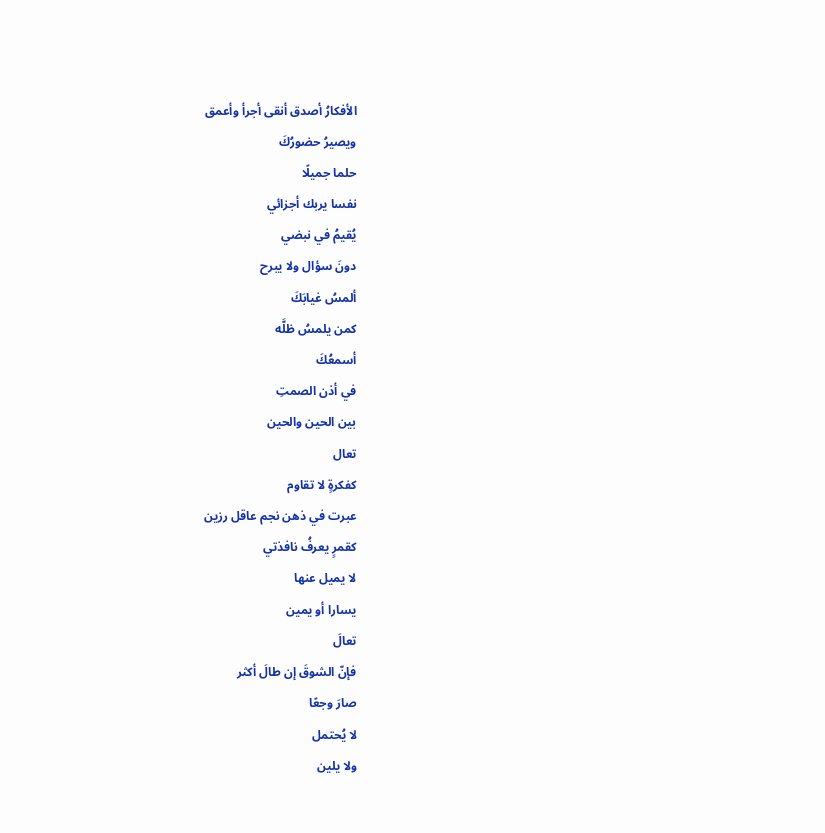الأفكارُ أصدق أنقى أجرأ وأعمق
ويصيرُ حضورُكَ
حلما جميلًا
نفسا يربك أجزائي
يُقيمُ في نبضي
دونَ سؤال ولا يبرح
ألمسُ غيابَكَ
كمن يلمسُ ظلَّه
أسمعُكَ
في أذن الصمتِ
بين الحين والحين
تعال
كفكرةٍ لا تقاوم
عبرت في ذهن نجم عاقل رزين
كقمرٍ يعرفُ نافذتي
لا يميل عنها
يسارا أو يمين
تعالَ
فإنّ الشوقَ إن طالَ أكثر
صارَ وجعًا
لا يُحتمل
ولا يلين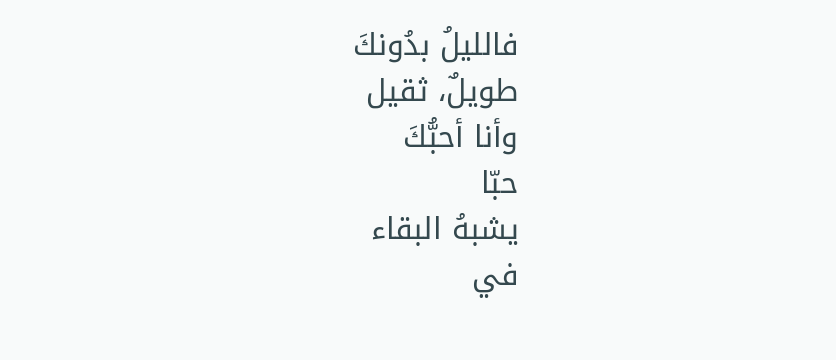فالليلُ بدُونكَ
طويلٌ، ثقيل
وأنا أحبُّكَ
حبّا
يشبهُ البقاء
في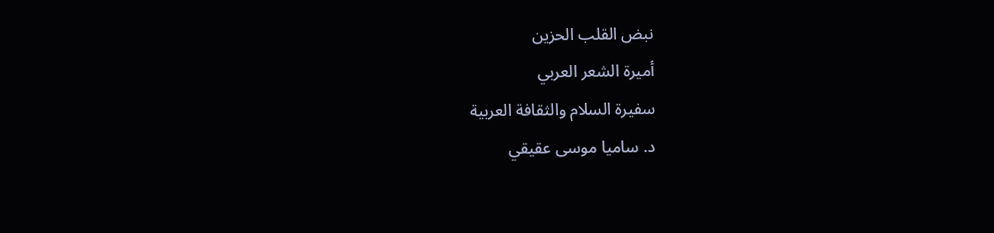نبض القلب الحزين
أميرة الشعر العربي
سفيرة السلام والثقافة العربية
د. ساميا موسى عقيقي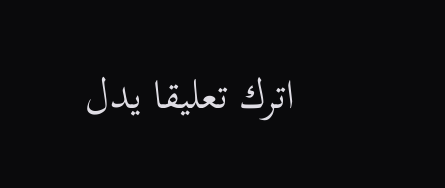اترك تعليقا يدل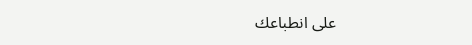على انطباعك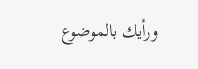ورأيك بالموضوع